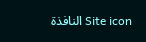Site icon النافذة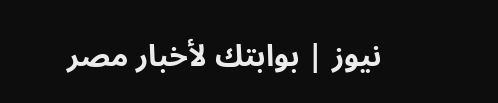نيوز | بوابتك لأخبار مصر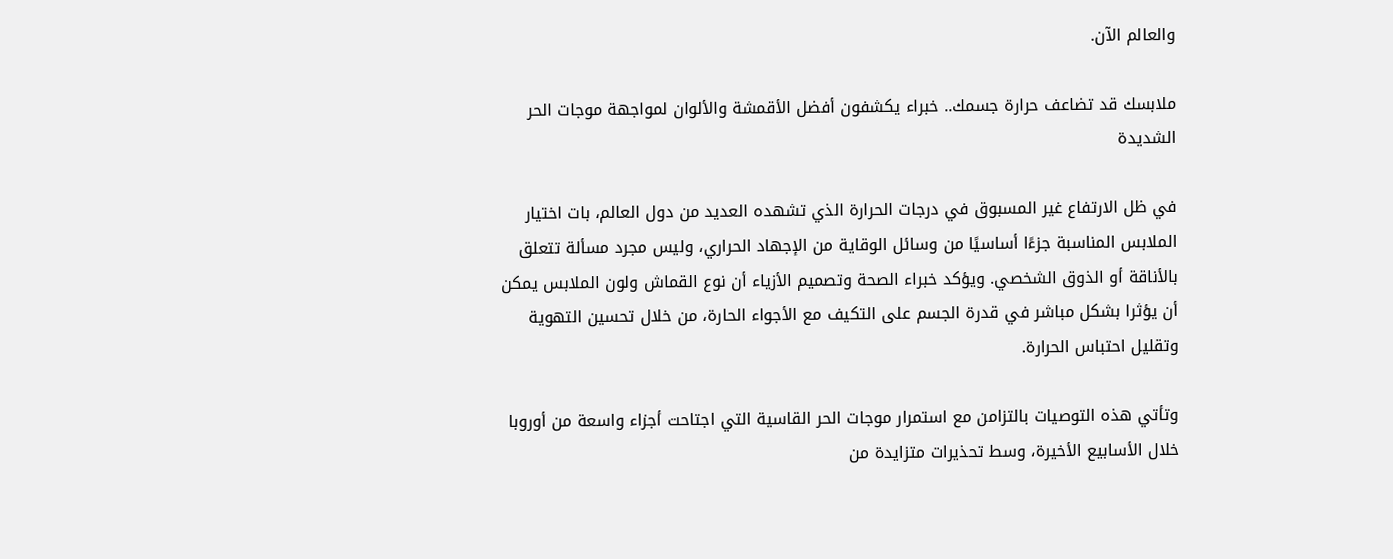والعالم الآن.

ملابسك قد تضاعف حرارة جسمك.. خبراء يكشفون أفضل الأقمشة والألوان لمواجهة موجات الحر الشديدة

في ظل الارتفاع غير المسبوق في درجات الحرارة الذي تشهده العديد من دول العالم، بات اختيار الملابس المناسبة جزءًا أساسيًا من وسائل الوقاية من الإجهاد الحراري، وليس مجرد مسألة تتعلق بالأناقة أو الذوق الشخصي. ويؤكد خبراء الصحة وتصميم الأزياء أن نوع القماش ولون الملابس يمكن أن يؤثرا بشكل مباشر في قدرة الجسم على التكيف مع الأجواء الحارة، من خلال تحسين التهوية وتقليل احتباس الحرارة.

وتأتي هذه التوصيات بالتزامن مع استمرار موجات الحر القاسية التي اجتاحت أجزاء واسعة من أوروبا خلال الأسابيع الأخيرة، وسط تحذيرات متزايدة من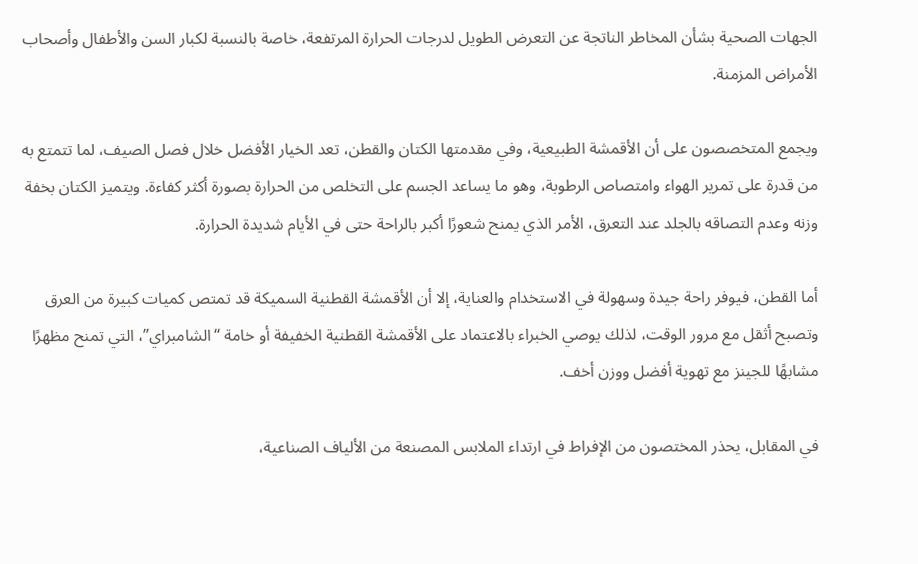الجهات الصحية بشأن المخاطر الناتجة عن التعرض الطويل لدرجات الحرارة المرتفعة، خاصة بالنسبة لكبار السن والأطفال وأصحاب الأمراض المزمنة.

ويجمع المتخصصون على أن الأقمشة الطبيعية، وفي مقدمتها الكتان والقطن، تعد الخيار الأفضل خلال فصل الصيف، لما تتمتع به من قدرة على تمرير الهواء وامتصاص الرطوبة، وهو ما يساعد الجسم على التخلص من الحرارة بصورة أكثر كفاءة. ويتميز الكتان بخفة وزنه وعدم التصاقه بالجلد عند التعرق، الأمر الذي يمنح شعورًا أكبر بالراحة حتى في الأيام شديدة الحرارة.

أما القطن، فيوفر راحة جيدة وسهولة في الاستخدام والعناية، إلا أن الأقمشة القطنية السميكة قد تمتص كميات كبيرة من العرق وتصبح أثقل مع مرور الوقت، لذلك يوصي الخبراء بالاعتماد على الأقمشة القطنية الخفيفة أو خامة “الشامبراي”، التي تمنح مظهرًا مشابهًا للجينز مع تهوية أفضل ووزن أخف.

في المقابل، يحذر المختصون من الإفراط في ارتداء الملابس المصنعة من الألياف الصناعية،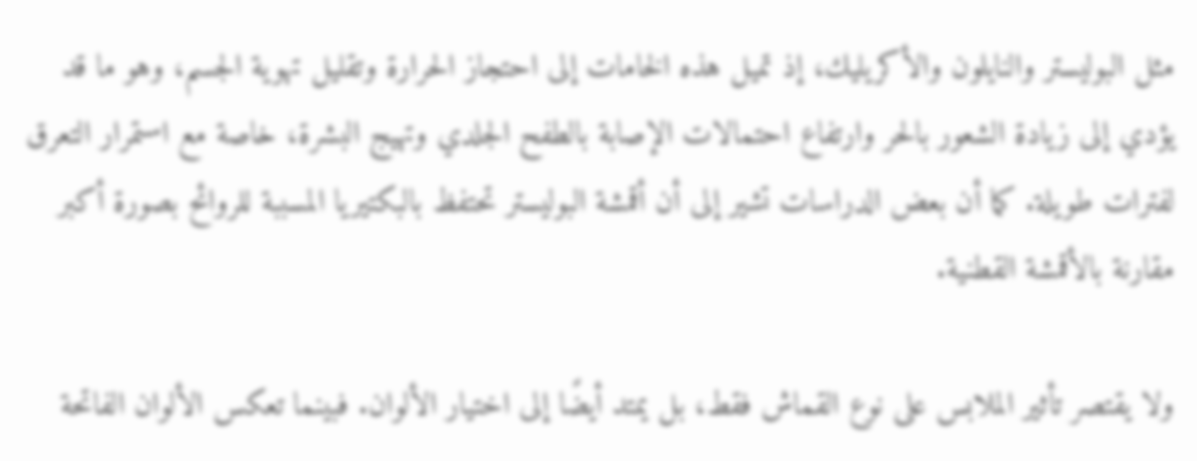مثل البوليستر والنايلون والأكريليك، إذ تميل هذه الخامات إلى احتجاز الحرارة وتقليل تهوية الجسم، وهو ما قد يؤدي إلى زيادة الشعور بالحر وارتفاع احتمالات الإصابة بالطفح الجلدي وتهيج البشرة، خاصة مع استمرار التعرق لفترات طويلة. كما أن بعض الدراسات تشير إلى أن أقمشة البوليستر تحتفظ بالبكتيريا المسببة للروائح بصورة أكبر مقارنة بالأقمشة القطنية.

ولا يقتصر تأثير الملابس على نوع القماش فقط، بل يمتد أيضًا إلى اختيار الألوان. فبينما تعكس الألوان الفاتحة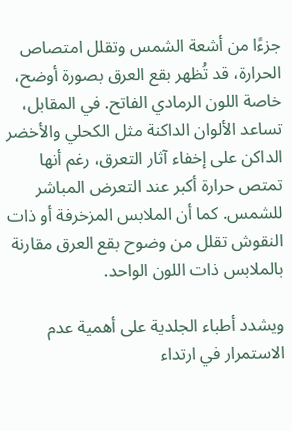جزءًا من أشعة الشمس وتقلل امتصاص الحرارة، قد تُظهر بقع العرق بصورة أوضح، خاصة اللون الرمادي الفاتح. في المقابل، تساعد الألوان الداكنة مثل الكحلي والأخضر الداكن على إخفاء آثار التعرق، رغم أنها تمتص حرارة أكبر عند التعرض المباشر للشمس. كما أن الملابس المزخرفة أو ذات النقوش تقلل من وضوح بقع العرق مقارنة بالملابس ذات اللون الواحد.

ويشدد أطباء الجلدية على أهمية عدم الاستمرار في ارتداء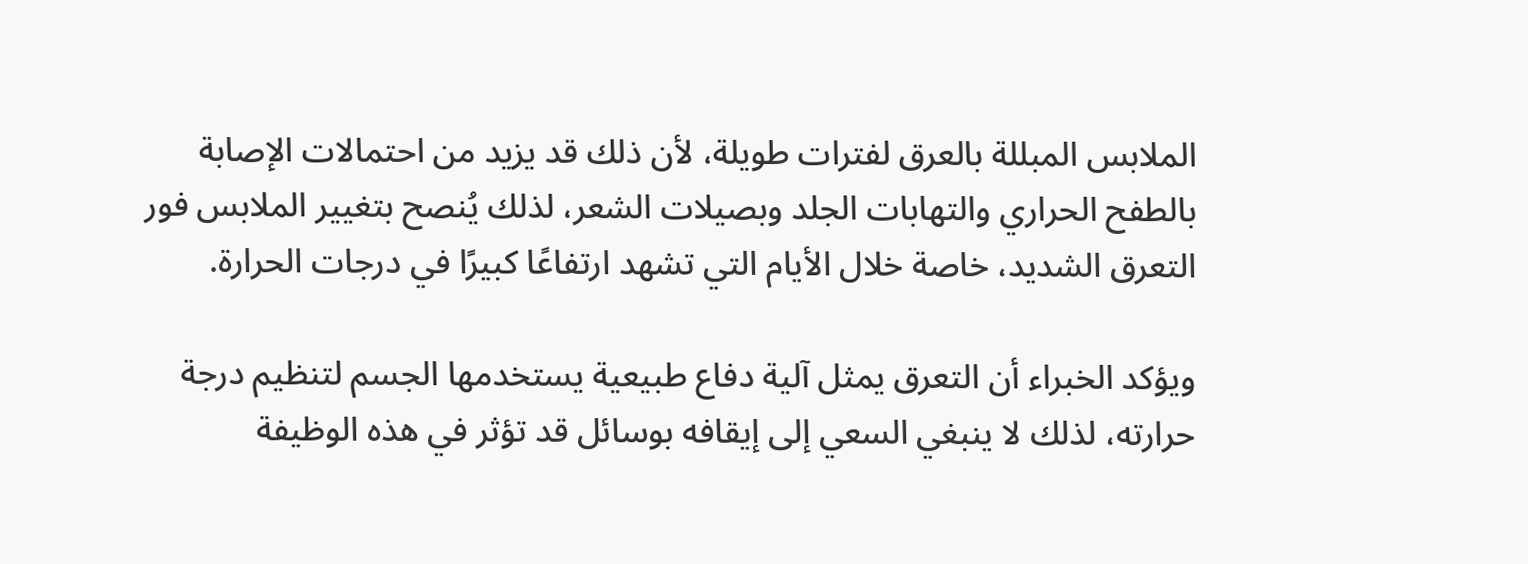الملابس المبللة بالعرق لفترات طويلة، لأن ذلك قد يزيد من احتمالات الإصابة بالطفح الحراري والتهابات الجلد وبصيلات الشعر، لذلك يُنصح بتغيير الملابس فور التعرق الشديد، خاصة خلال الأيام التي تشهد ارتفاعًا كبيرًا في درجات الحرارة.

ويؤكد الخبراء أن التعرق يمثل آلية دفاع طبيعية يستخدمها الجسم لتنظيم درجة حرارته، لذلك لا ينبغي السعي إلى إيقافه بوسائل قد تؤثر في هذه الوظيفة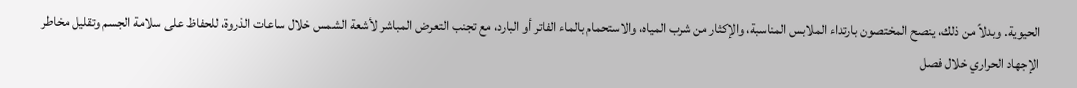الحيوية. وبدلاً من ذلك، ينصح المختصون بارتداء الملابس المناسبة، والإكثار من شرب المياه، والاستحمام بالماء الفاتر أو البارد، مع تجنب التعرض المباشر لأشعة الشمس خلال ساعات الذروة، للحفاظ على سلامة الجسم وتقليل مخاطر الإجهاد الحراري خلال فصل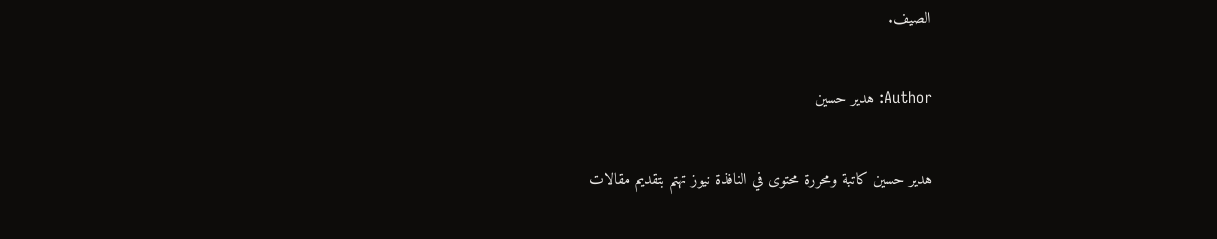الصيف.

Author: هدير حسين

هدير حسين كاتبة ومحررة محتوى في النافذة نيوز تهتم بتقديم مقالات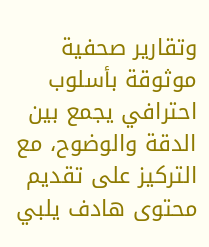وتقارير صحفية موثوقة بأسلوب احترافي يجمع بين الدقة والوضوح، مع التركيز على تقديم محتوى هادف يلبي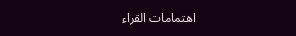اهتمامات القراء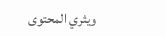ويثري المحتوى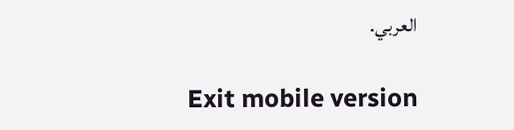العربي.

Exit mobile version